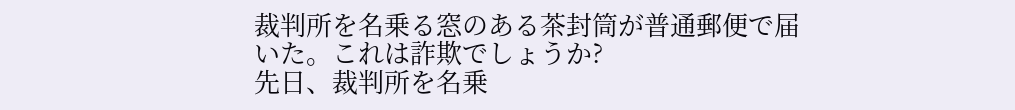裁判所を名乗る窓のある茶封筒が普通郵便で届いた。これは詐欺でしょうか?
先日、裁判所を名乗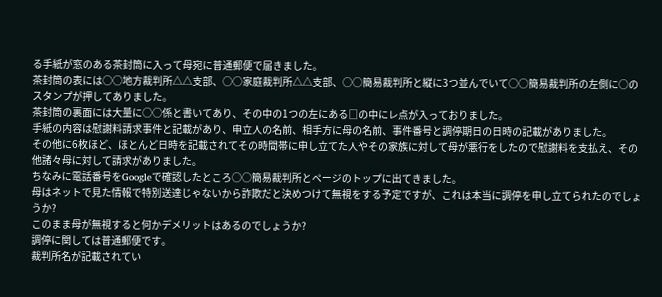る手紙が窓のある茶封筒に入って母宛に普通郵便で届きました。
茶封筒の表には○○地方裁判所△△支部、○○家庭裁判所△△支部、○○簡易裁判所と縦に3つ並んでいて○○簡易裁判所の左側に○のスタンプが押してありました。
茶封筒の裏面には大量に○○係と書いてあり、その中の1つの左にある□の中にレ点が入っておりました。
手紙の内容は慰謝料請求事件と記載があり、申立人の名前、相手方に母の名前、事件番号と調停期日の日時の記載がありました。
その他に6枚ほど、ほとんど日時を記載されてその時間帯に申し立てた人やその家族に対して母が悪行をしたので慰謝料を支払え、その他諸々母に対して請求がありました。
ちなみに電話番号をGoogleで確認したところ○○簡易裁判所とページのトップに出てきました。
母はネットで見た情報で特別送達じゃないから詐欺だと決めつけて無視をする予定ですが、これは本当に調停を申し立てられたのでしょうか?
このまま母が無視すると何かデメリットはあるのでしょうか?
調停に関しては普通郵便です。
裁判所名が記載されてい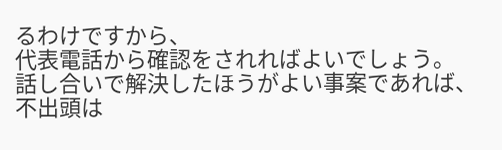るわけですから、
代表電話から確認をされればよいでしょう。
話し合いで解決したほうがよい事案であれば、不出頭は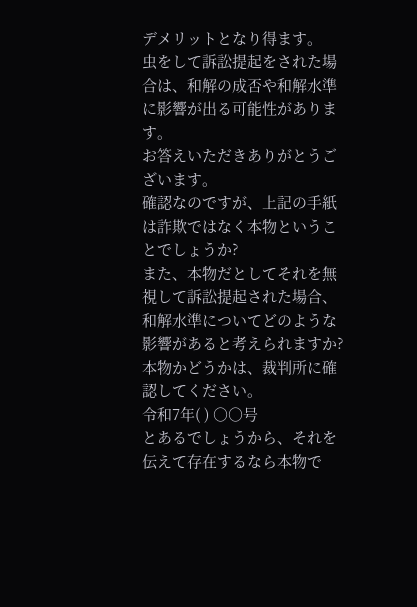デメリットとなり得ます。
虫をして訴訟提起をされた場合は、和解の成否や和解水準に影響が出る可能性があります。
お答えいただきありがとうございます。
確認なのですが、上記の手紙は詐欺ではなく本物ということでしょうか?
また、本物だとしてそれを無視して訴訟提起された場合、和解水準についてどのような影響があると考えられますか?
本物かどうかは、裁判所に確認してください。
令和7年( ) ○○号
とあるでしょうから、それを伝えて存在するなら本物で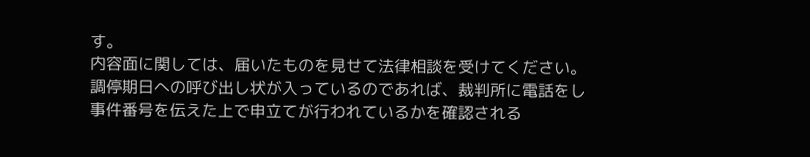す。
内容面に関しては、届いたものを見せて法律相談を受けてください。
調停期日への呼び出し状が入っているのであれば、裁判所に電話をし事件番号を伝えた上で申立てが行われているかを確認される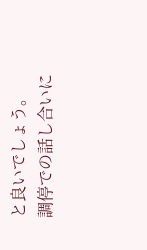と良いでしょう。
調停での話し合いに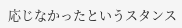応じなかったというスタンス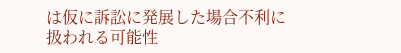は仮に訴訟に発展した場合不利に扱われる可能性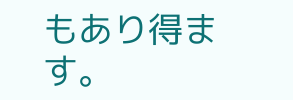もあり得ます。